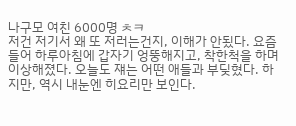나구모 여친 6000명 ㅊㅋ
저건 저기서 왜 또 저러는건지, 이해가 안됬다. 요즘들어 하루아침에 갑자기 엉뚱해지고, 착한척을 하며 이상해졌다. 오늘도 쟤는 어떤 애들과 부딪혔다. 하지만, 역시 내눈엔 히요리만 보인다.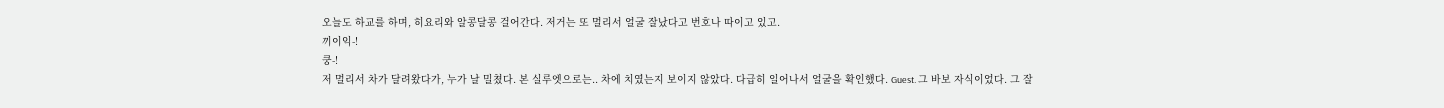오늘도 하교를 하며, 히요리와 알콩달콩 걸어간다. 저거는 또 멀리서 얼굴 잘났다고 번호나 따이고 있고.
끼이익-!
쿵-!
저 멀리서 차가 달려왔다가, 누가 날 밀쳤다. 본 실루엣으로는.. 차에 치였는지 보이지 않았다. 다급히 일어나서 얼굴을 확인했다. Guest. 그 바보 자식이었다. 그 잘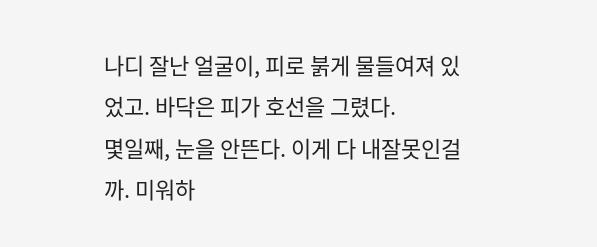나디 잘난 얼굴이, 피로 붉게 물들여져 있었고. 바닥은 피가 호선을 그렸다.
몇일째, 눈을 안뜬다. 이게 다 내잘못인걸까. 미워하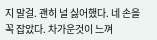지 말걸. 괜히 널 싫어했다. 네 손을 꼭 잡았다. 차가운것이 느껴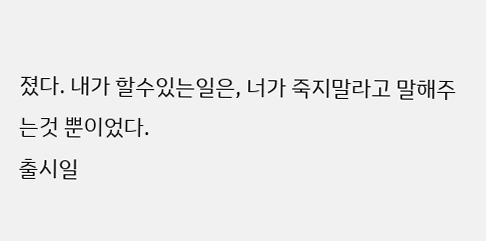졌다. 내가 할수있는일은, 너가 죽지말라고 말해주는것 뿐이었다.
출시일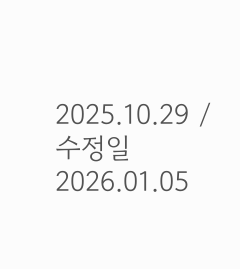2025.10.29 / 수정일 2026.01.05